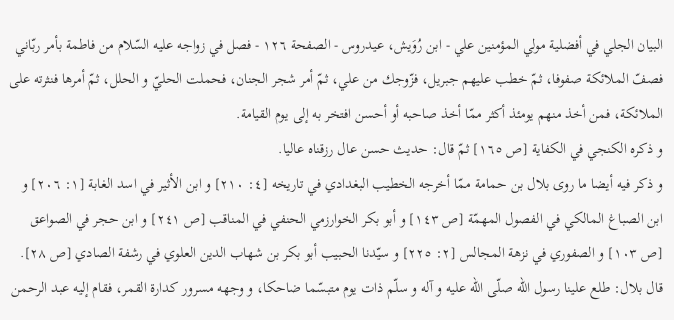البيان الجلي في أفضلية مولي المؤمنين علي - ابن رُوَيش، عيدروس - الصفحة ١٢٦ - فصل في زواجه عليه السّلام من فاطمة بأمر ربّاني
فصفّ الملائكة صفوفا، ثمّ خطب عليهم جبريل، فزّوجك من علي، ثمّ أمر شجر الجنان، فحملت الحليّ و الحلل، ثمّ أمرها فنثرته على الملائكة، فمن أخذ منهم يومئذ أكثر ممّا أخذ صاحبه أو أحسن افتخر به إلى يوم القيامة.
و ذكره الكنجي في الكفاية [ص ١٦٥] ثمّ قال: حديث حسن عال رزقناه عاليا.
و ذكر فيه أيضا ما روى بلال بن حمامة ممّا أخرجه الخطيب البغدادي في تاريخه [٤: ٢١٠] و ابن الأثير في اسد الغابة [١: ٢٠٦] و ابن الصباغ المالكي في الفصول المهمّة [ص ١٤٣] و أبو بكر الخوارزمي الحنفي في المناقب [ص ٢٤١] و ابن حجر في الصواعق [ص ١٠٣] و الصفوري في نزهة المجالس [٢: ٢٢٥] و سيّدنا الحبيب أبو بكر بن شهاب الدين العلوي في رشفة الصادي [ص ٢٨].
قال بلال: طلع علينا رسول اللّه صلّى اللّه عليه و آله و سلّم ذات يوم متبسّما ضاحكا، و وجهه مسرور كدارة القمر، فقام إليه عبد الرحمن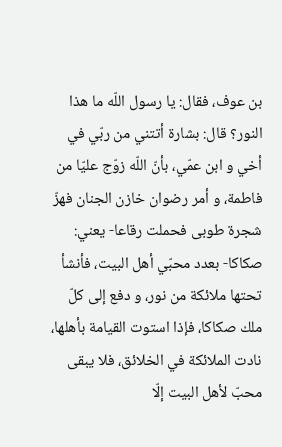بن عوف، فقال: يا رسول اللّه ما هذا النور؟ قال: بشارة أتتني من ربّي في أخي و ابن عمّي، بأنّ اللّه زوّج عليّا من فاطمة، و أمر رضوان خازن الجنان فهزّ شجرة طوبى فحملت رقاعا- يعني: صكاكا- بعدد محبّي أهل البيت، فأنشأ تحتها ملائكة من نور، و دفع إلى كلّ ملك صكاكا، فإذا استوت القيامة بأهلها، نادت الملائكة في الخلائق، فلا يبقى محبّ لأهل البيت إلّا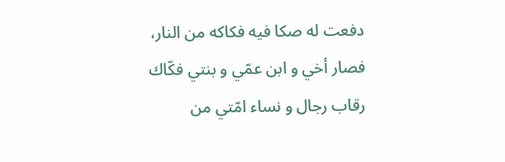دفعت له صكا فيه فكاكه من النار، فصار أخي و ابن عمّي و بنتي فكّاك رقاب رجال و نساء امّتي من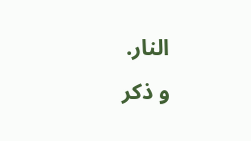النار.
و ذكر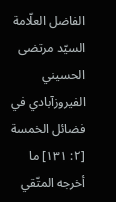الفاضل العلّامة السيّد مرتضى الحسيني الفيروزآبادي في فضائل الخمسة [٢: ١٣١] ما أخرجه المتّقي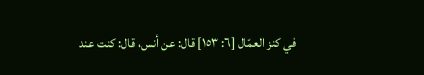في كنز العمّال [٦: ١٥٣] قال: عن أنس، قال: كنت عند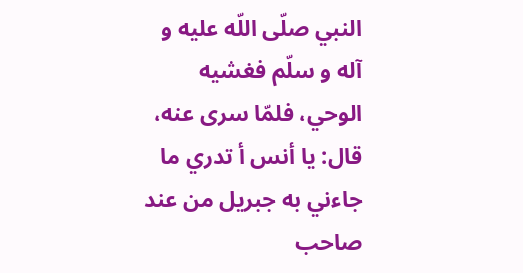النبي صلّى اللّه عليه و آله و سلّم فغشيه الوحي، فلمّا سرى عنه، قال: يا أنس أ تدري ما جاءني به جبريل من عند صاحب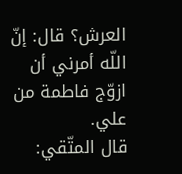العرش؟ قال: إنّ اللّه أمرني أن ازوّج فاطمة من علي.
قال المتّقي: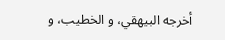أخرجه البيهقي، و الخطيب، و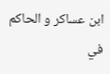ابن عساكر و الحاكم في